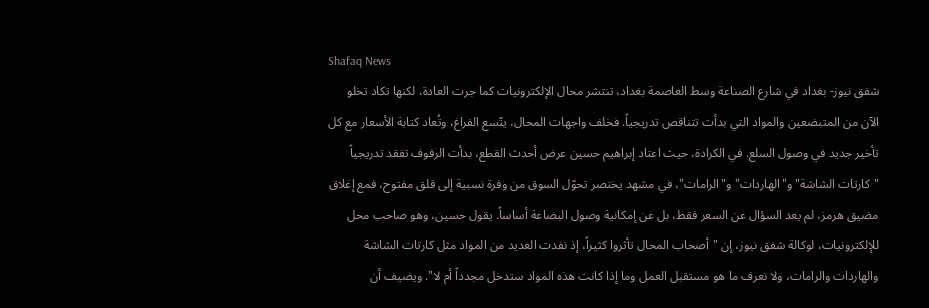Shafaq News
شفق نيوز- بغداد في شارع الصناعة وسط العاصمة بغداد، تنتشر محال الإلكترونيات كما جرت العادة، لكنها تكاد تخلو الآن من المتبضعين والمواد التي بدأت تتناقص تدريجياً. فخلف واجهات المحال، يتّسع الفراغ، وتُعاد كتابة الأسعار مع كل تأخير جديد في وصول السلع. في الكرادة، حيث اعتاد إبراهيم حسين عرض أحدث القطع، بدأت الرفوف تفقد تدريجياً "كارتات الشاشة" و"الهاردات" و"الرامات"، في مشهد يختصر تحوّل السوق من وفرة نسبية إلى قلق مفتوح، فمع إغلاق مضيق هرمز، لم يعد السؤال عن السعر فقط، بل عن إمكانية وصول البضاعة أساساً. يقول حسين، وهو صاحب محل للإلكترونيات، لوكالة شفق نيوز، إن "أصحاب المحال تأثروا كثيراً، إذ نفدت العديد من المواد مثل كارتات الشاشة والهاردات والرامات، ولا نعرف ما هو مستقبل العمل وما إذا كانت هذه المواد ستدخل مجدداً أم لا". ويضيف أن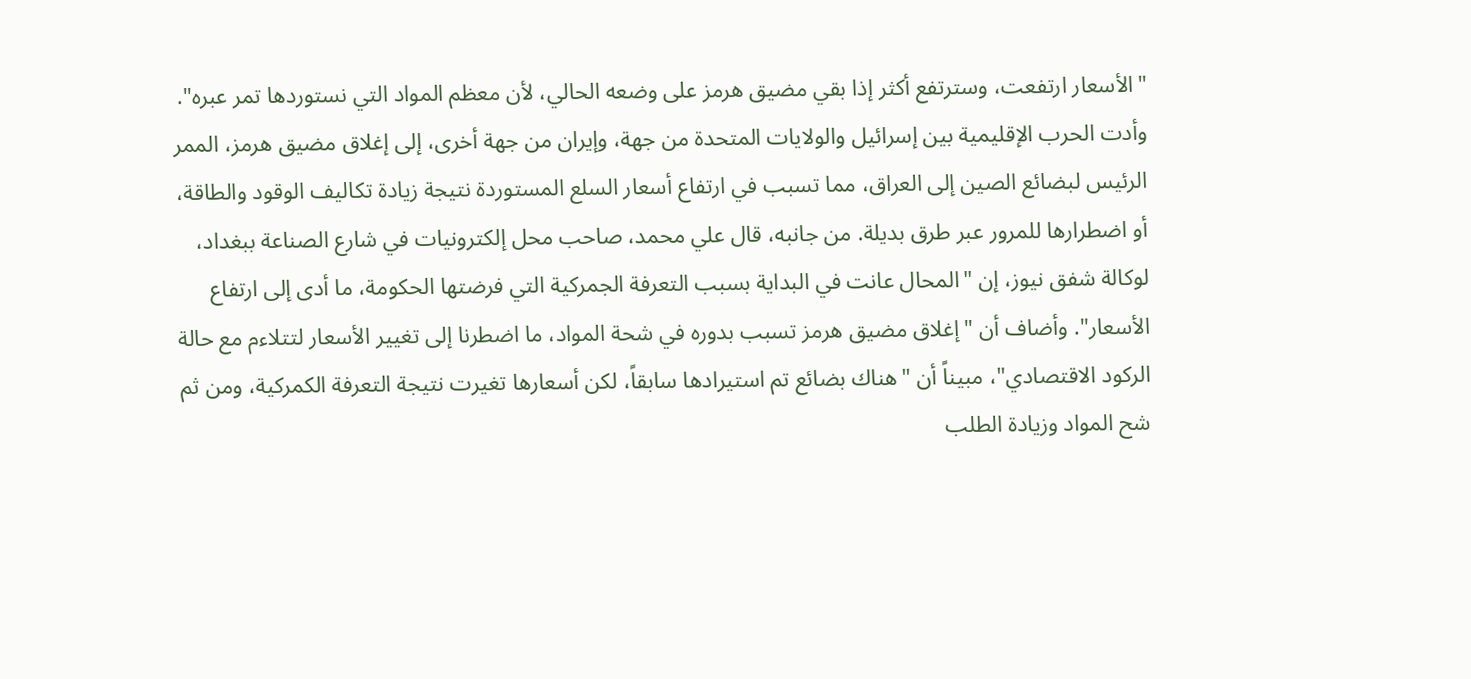"الأسعار ارتفعت، وسترتفع أكثر إذا بقي مضيق هرمز على وضعه الحالي، لأن معظم المواد التي نستوردها تمر عبره". وأدت الحرب الإقليمية بين إسرائيل والولايات المتحدة من جهة، وإيران من جهة أخرى، إلى إغلاق مضيق هرمز، الممر الرئيس لبضائع الصين إلى العراق، مما تسبب في ارتفاع أسعار السلع المستوردة نتيجة زيادة تكاليف الوقود والطاقة، أو اضطرارها للمرور عبر طرق بديلة. من جانبه، قال علي محمد، صاحب محل إلكترونيات في شارع الصناعة ببغداد، لوكالة شفق نيوز، إن "المحال عانت في البداية بسبب التعرفة الجمركية التي فرضتها الحكومة، ما أدى إلى ارتفاع الأسعار". وأضاف أن "إغلاق مضيق هرمز تسبب بدوره في شحة المواد، ما اضطرنا إلى تغيير الأسعار لتتلاءم مع حالة الركود الاقتصادي"، مبيناً أن "هناك بضائع تم استيرادها سابقاً، لكن أسعارها تغيرت نتيجة التعرفة الكمركية، ومن ثم شح المواد وزيادة الطلب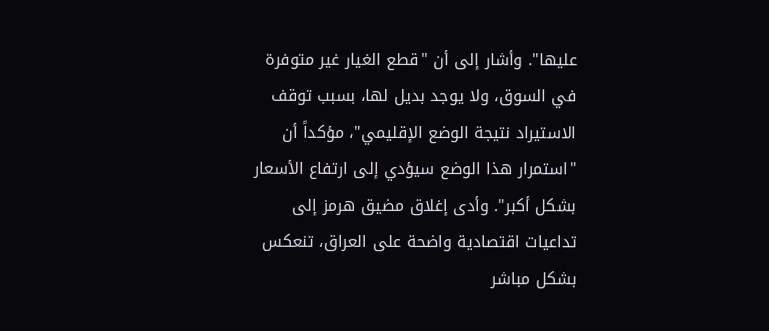عليها". وأشار إلى أن "قطع الغيار غير متوفرة في السوق، ولا يوجد بديل لها، بسبب توقف الاستيراد نتيجة الوضع الإقليمي"، مؤكداً أن "استمرار هذا الوضع سيؤدي إلى ارتفاع الأسعار بشكل أكبر". وأدى إغلاق مضيق هرمز إلى تداعيات اقتصادية واضحة على العراق، تنعكس بشكل مباشر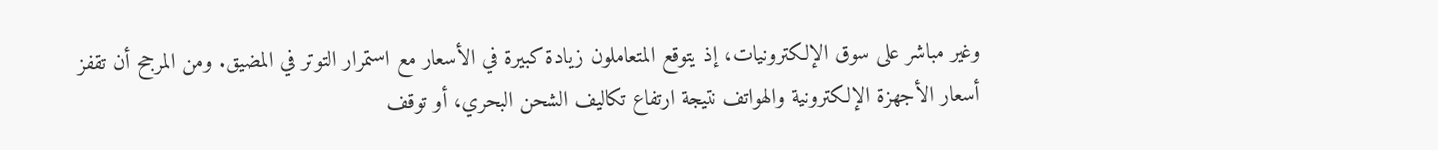وغير مباشر على سوق الإلكترونيات، إذ يتوقع المتعاملون زيادة كبيرة في الأسعار مع استمرار التوتر في المضيق. ومن المرجح أن تقفز أسعار الأجهزة الإلكترونية والهواتف نتيجة ارتفاع تكاليف الشحن البحري، أو توقف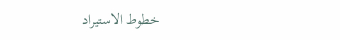خطوط الاستيراد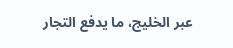عبر الخليج، ما يدفع التجار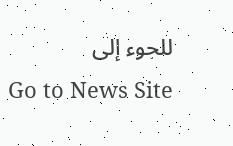للجوء إلى
Go to News Site